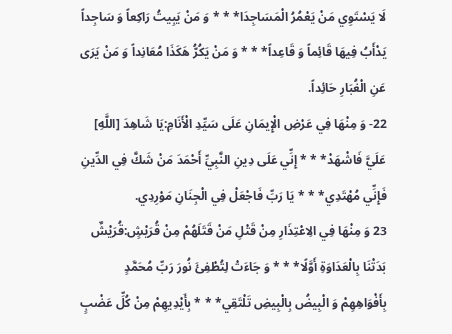لَا يَسْتَوِي مَنْ يَعْمُرُ الْمَسَاجِدَا* * * وَ مَنْ يَبِيتُ رَاكِعاً وَ سَاجِداً يَدْأَبُ فِيهَا قَائِماً وَ قَاعِداً* * * وَ مَنْ يَكُرُّ هَكَذَا مُعَانِداً وَ مَنْ يَرَى عَنِ الْغُبَارِ حَائِداً.
22- وَ مِنْهَا فِي عَرْضِ الْإِيمَانِ عَلَى سَيِّدِ الْأَنَامِ:يَا شَاهِدَ [اللَّهِ] عَلَيَّ فَاشْهَدْ* * * إِنِّي عَلَى دِينِ النَّبِيِّ أَحْمَدَ مَنْ شَكَّ فِي الدِّينِ فَإِنِّي مُهْتَدِي* * * يَا رَبِّ فَاجْعَلْ فِي الْجِنَانِ مَوْرِدِي.
23 وَ مِنْهَا فِي الِاعْتِذَارِ مِنْ قَتْلِ مَنْ قَتَلَهُمْ مِنْ قُرَيْشٍ:قُرَيْشٌ بَدَتْنَا بِالْعَدَاوَةِ أَوَّلًا* * * وَ جَاءَتْ لِتُطْفِئَ نُورَ رَبِّ مُحَمَّدٍ بِأَفْوَاهِهِمْ وَ الْبِيضُ بِالْبِيضِ تَلْتَقِي* * * بِأَيْدِيهِمْ مِنْ كُلِّ عَضْبٍ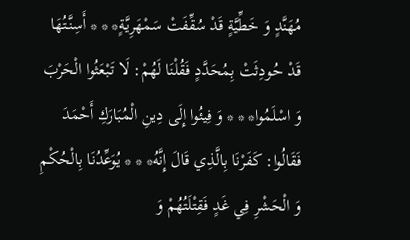مُهَنَّدٍ وَ خَطِّيَّةٍ قَدْ سُقِّفَتْ سَمْهَرِيَّةٍ* * * أَسِنَّتُهَا قَدْ حُودِثَتْ بِمُحَدَّدٍ فَقُلْنَا لَهُمْ: لَا تَبْعَثُوا الْحَرْبَ وَ اسْلَمُوا* * * وَ فِيئُوا إِلَى دِينِ الْمُبَارَكِ أَحْمَدَ فَقَالُوا: كَفَرْنَا بِالَّذِي قَالَ إِنَّهُ* * * يُوَعِّدُنَا بِالْحُكْمِ وَ الْحَشْرِ فِي غَدٍ فَقِتْلَتُهُمْ وَ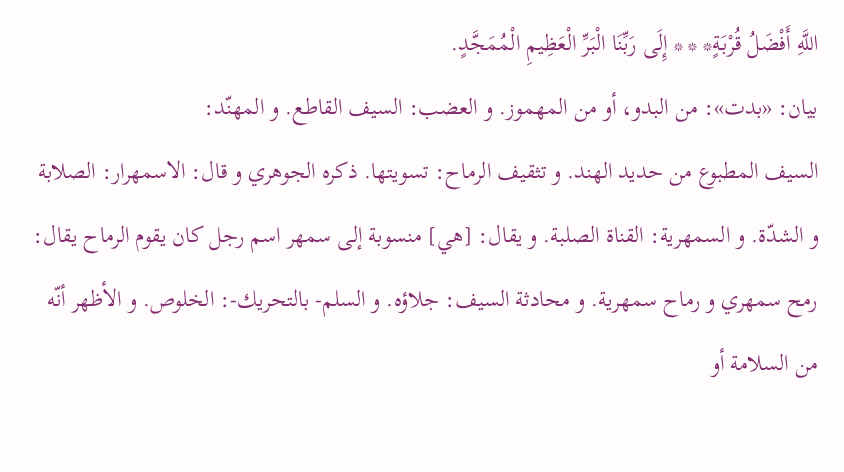اللَّهِ أَفْضَلُ قُرْبَةٍ* * * إِلَى رَبِّنَا الْبَرِّ الْعَظِيمِ الْمُمَجَّدٍ.
بيان: «بدت»: من البدو، أو من المهموز. و العضب: السيف القاطع. و المهنّد:
السيف المطبوع من حديد الهند. و تثقيف الرماح: تسويتها. ذكره الجوهري و قال: الاسمهرار: الصلابة و الشدّة. و السمهرية: القناة الصلبة. و يقال: [هي] منسوبة إلى سمهر اسم رجل كان يقوم الرماح يقال: رمح سمهري و رماح سمهرية. و محادثة السيف: جلاؤه. و السلم- بالتحريك-: الخلوص. و الأظهر أنّه من السلامة أو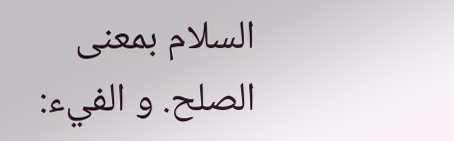السلام بمعنى الصلح. و الفيء: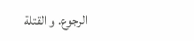الرجوع. و القتلة